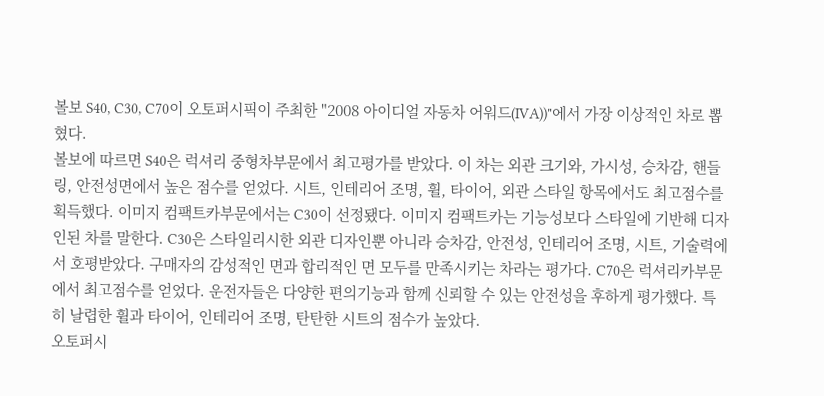볼보 S40, C30, C70이 오토퍼시픽이 주최한 "2008 아이디얼 자동차 어워드(IVA))"에서 가장 이상적인 차로 뽑혔다.
볼보에 따르면 S40은 럭셔리 중형차부문에서 최고평가를 받았다. 이 차는 외관 크기와, 가시성, 승차감, 핸들링, 안전성면에서 높은 점수를 얻었다. 시트, 인테리어 조명, 휠, 타이어, 외관 스타일 항목에서도 최고점수를 획득했다. 이미지 컴팩트카부문에서는 C30이 선정됐다. 이미지 컴팩트카는 기능성보다 스타일에 기반해 디자인된 차를 말한다. C30은 스타일리시한 외관 디자인뿐 아니라 승차감, 안전성, 인테리어 조명, 시트, 기술력에서 호평받았다. 구매자의 감성적인 면과 합리적인 면 모두를 만족시키는 차라는 평가다. C70은 럭셔리카부문에서 최고점수를 얻었다. 운전자들은 다양한 편의기능과 함께 신뢰할 수 있는 안전성을 후하게 평가했다. 특히 날렵한 휠과 타이어, 인테리어 조명, 탄탄한 시트의 점수가 높았다.
오토퍼시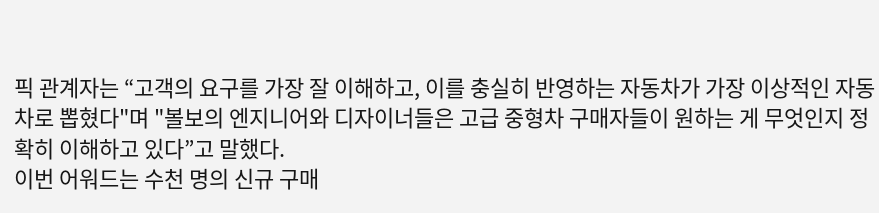픽 관계자는 “고객의 요구를 가장 잘 이해하고, 이를 충실히 반영하는 자동차가 가장 이상적인 자동차로 뽑혔다"며 "볼보의 엔지니어와 디자이너들은 고급 중형차 구매자들이 원하는 게 무엇인지 정확히 이해하고 있다”고 말했다.
이번 어워드는 수천 명의 신규 구매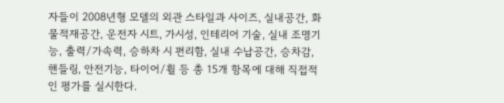자들이 2008년형 모델의 외관 스타일과 사이즈, 실내공간, 화물적재공간, 운전자 시트, 가시성, 인테리어 기술, 실내 조명기능, 출력/가속력, 승하차 시 편리함, 실내 수납공간, 승차감, 핸들링, 안전기능, 타이어/휠 등 총 15개 항목에 대해 직접적인 평가를 실시한다.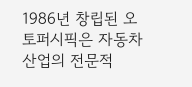1986년 창립된 오토퍼시픽은 자동차산업의 전문적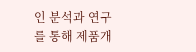인 분석과 연구를 통해 제품개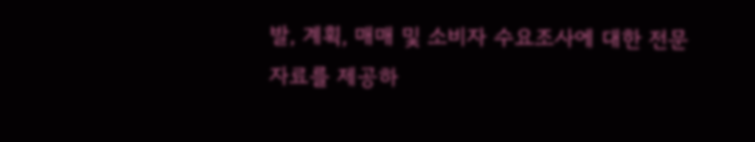발, 계획, 매매 및 소비자 수요조사에 대한 전문자료를 제공하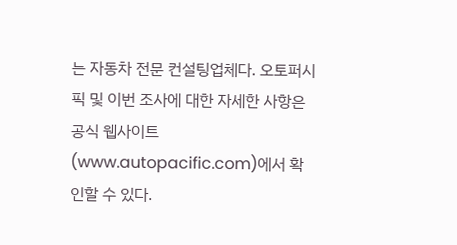는 자동차 전문 컨설팅업체다. 오토퍼시픽 및 이번 조사에 대한 자세한 사항은 공식 웹사이트(www.autopacific.com)에서 확인할 수 있다.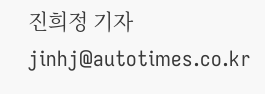진희정 기자
jinhj@autotimes.co.kr